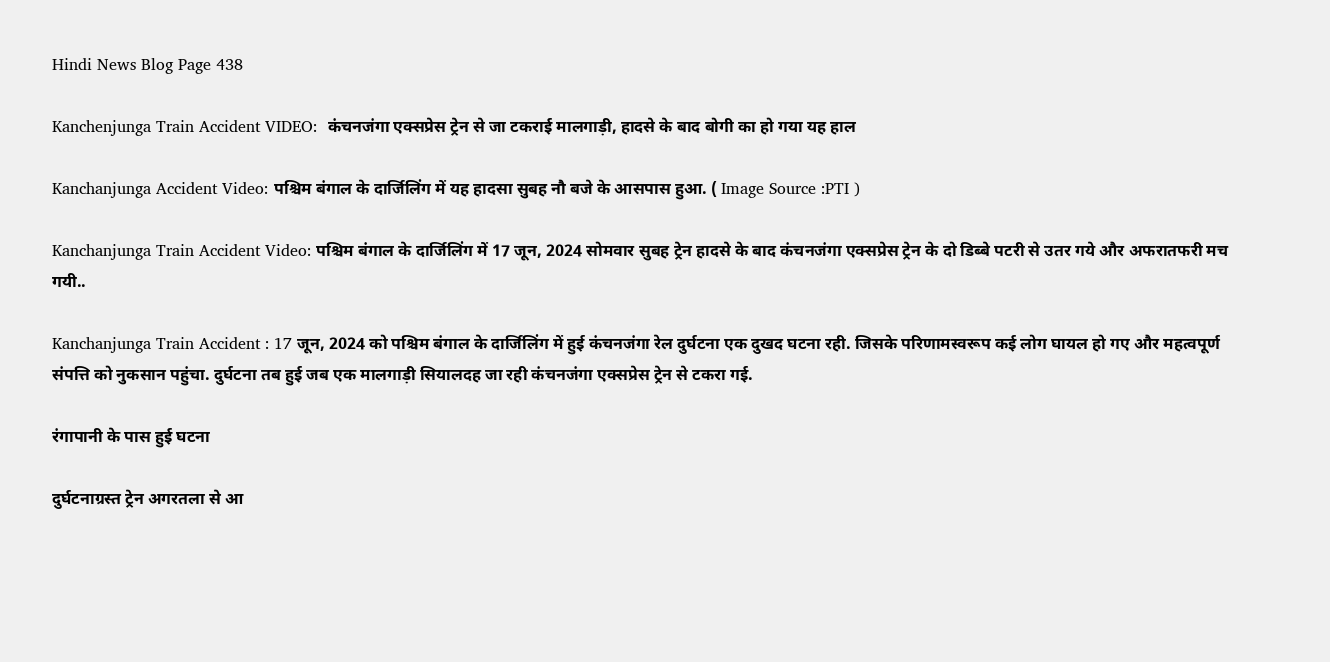Hindi News Blog Page 438

Kanchenjunga Train Accident VIDEO:  कंचनजंगा एक्सप्रेस ट्रेन से जा टकराई मालगाड़ी, हादसे के बाद बोगी का हो गया यह हाल

Kanchanjunga Accident Video: पश्चिम बंगाल के दार्जिलिंग में यह हादसा सुबह नौ बजे के आसपास हुआ. ( Image Source :PTI )

Kanchanjunga Train Accident Video: पश्चिम बंगाल के दार्जिलिंग में 17 जून, 2024 सोमवार सुबह ट्रेन हादसे के बाद कंचनजंगा एक्सप्रेस ट्रेन के दो डिब्बे पटरी से उतर गये और अफरातफरी मच गयी..

Kanchanjunga Train Accident : 17 जून, 2024 को पश्चिम बंगाल के दार्जिलिंग में हुई कंचनजंगा रेल दुर्घटना एक दुखद घटना रही. जिसके परिणामस्वरूप कई लोग घायल हो गए और महत्वपूर्ण संपत्ति को नुकसान पहुंचा. दुर्घटना तब हुई जब एक मालगाड़ी सियालदह जा रही कंचनजंगा एक्सप्रेस ट्रेन से टकरा गई.

रंगापानी के पास हुई घटना

दुर्घटनाग्रस्त ट्रेन अगरतला से आ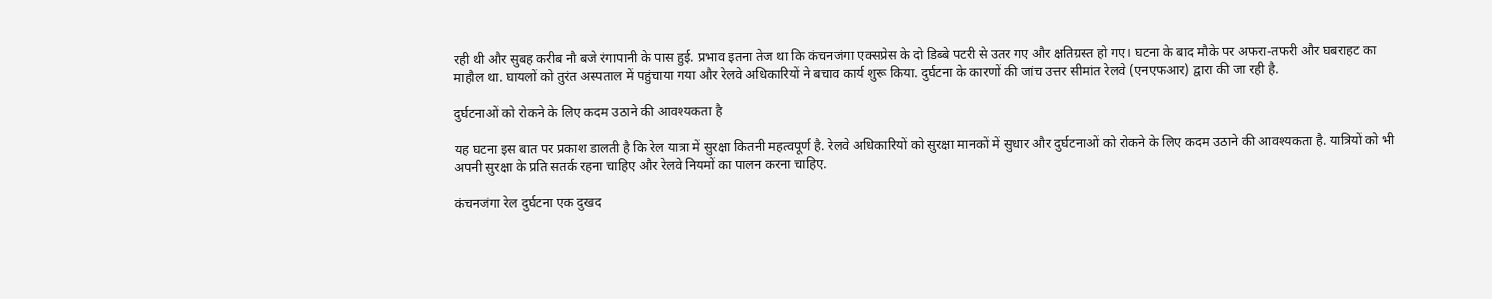रही थी और सुबह करीब नौ बजे रंगापानी के पास हुई. प्रभाव इतना तेज था कि कंचनजंगा एक्सप्रेस के दो डिब्बे पटरी से उतर गए और क्षतिग्रस्त हो गए। घटना के बाद मौके पर अफरा-तफरी और घबराहट का माहौल था. घायलों को तुरंत अस्पताल में पहुंचाया गया और रेलवे अधिकारियों ने बचाव कार्य शुरू किया. दुर्घटना के कारणों की जांच उत्तर सीमांत रेलवे (एनएफआर) द्वारा की जा रही है.

दुर्घटनाओं को रोकने के लिए कदम उठाने की आवश्यकता है

यह घटना इस बात पर प्रकाश डालती है कि रेल यात्रा में सुरक्षा कितनी महत्वपूर्ण है. रेलवे अधिकारियों को सुरक्षा मानकों में सुधार और दुर्घटनाओं को रोकने के लिए कदम उठाने की आवश्यकता है. यात्रियों को भी अपनी सुरक्षा के प्रति सतर्क रहना चाहिए और रेलवे नियमों का पालन करना चाहिए.

कंचनजंगा रेल दुर्घटना एक दुखद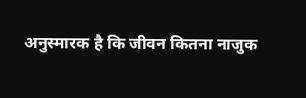अनुस्मारक है कि जीवन कितना नाजुक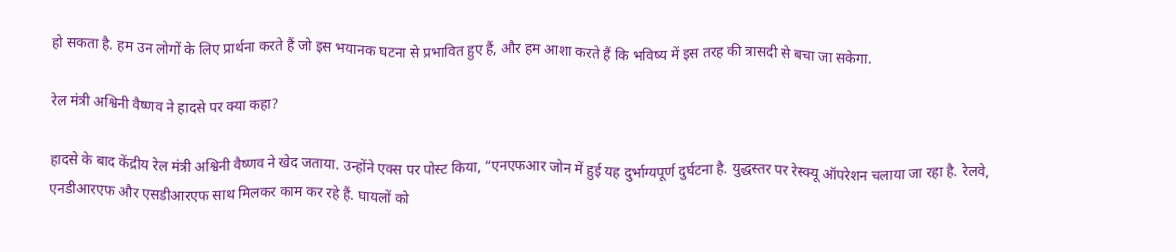हो सकता है. हम उन लोगों के लिए प्रार्थना करते हैं जो इस भयानक घटना से प्रभावित हुए हैं, और हम आशा करते हैं कि भविष्य में इस तरह की त्रासदी से बचा जा सकेगा.

रेल मंत्री अश्विनी वैष्णव ने हादसे पर क्या कहा?

हादसे के बाद केंद्रीय रेल मंत्री अश्विनी वैष्णव ने खेद जताया. उन्होंने एक्स पर पोस्ट किया, “एनएफआर जोन में हुई यह दुर्भाग्यपूर्ण दुर्घटना है. युद्धस्तर पर रेस्क्यू ऑपरेशन चलाया जा रहा है. रेलवे, एनडीआरएफ और एसडीआरएफ साथ मिलकर काम कर रहे हैं. घायलों को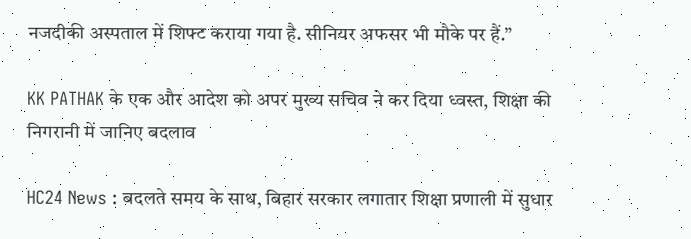नजदीकी अस्पताल में शिफ्ट कराया गया है. सीनियर अफसर भी मौके पर हैं.”

KK PATHAK के एक और आदेश को अपर मुख्य सचिव ने कर दिया ध्वस्त, शिक्षा की निगरानी में जानिए बदलाव

HC24 News : बदलते समय के साथ, बिहार सरकार लगातार शिक्षा प्रणाली में सुधार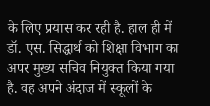के लिए प्रयास कर रही है. हाल ही में डॉ. एस. सिद्धार्थ को शिक्षा विभाग का अपर मुख्य सचिव नियुक्त किया गया है. वह अपने अंदाज में स्कूलों के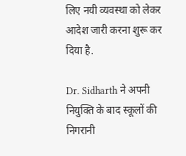लिए नयी व्यवस्था को लेकर आदेश जारी करना शुरू कर दिया है.

Dr. Sidharth ने अपनी नियुक्ति के बाद स्कूलों की निगरानी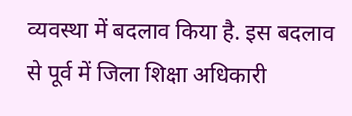व्यवस्था में बदलाव किया है. इस बदलाव से पूर्व में जिला शिक्षा अधिकारी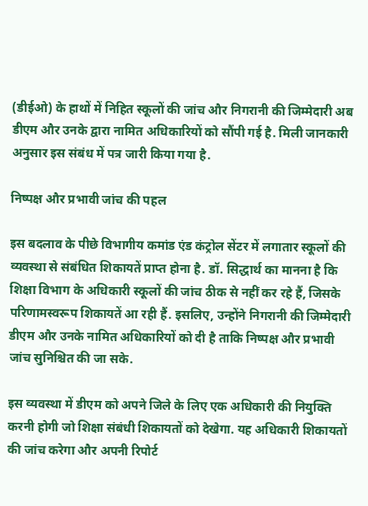(डीईओ) के हाथों में निहित स्कूलों की जांच और निगरानी की जिम्मेदारी अब डीएम और उनके द्वारा नामित अधिकारियों को सौंपी गई है. मिली जानकारी अनुसार इस संबंध में पत्र जारी किया गया है.

निष्पक्ष और प्रभावी जांच की पहल

इस बदलाव के पीछे विभागीय कमांड एंड कंट्रोल सेंटर में लगातार स्कूलों की व्यवस्था से संबंधित शिकायतें प्राप्त होना है. डॉ. सिद्धार्थ का मानना है कि शिक्षा विभाग के अधिकारी स्कूलों की जांच ठीक से नहीं कर रहे हैं, जिसके परिणामस्वरूप शिकायतें आ रही हैं. इसलिए, उन्होंने निगरानी की जिम्मेदारी डीएम और उनके नामित अधिकारियों को दी है ताकि निष्पक्ष और प्रभावी जांच सुनिश्चित की जा सके.

इस व्यवस्था में डीएम को अपने जिले के लिए एक अधिकारी की नियुक्ति करनी होगी जो शिक्षा संबंधी शिकायतों को देखेगा. यह अधिकारी शिकायतों की जांच करेगा और अपनी रिपोर्ट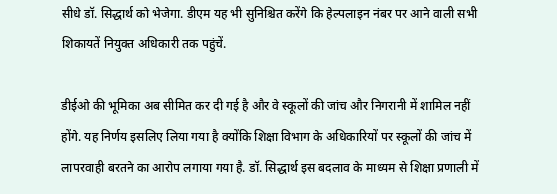सीधे डॉ. सिद्धार्थ को भेजेगा. डीएम यह भी सुनिश्चित करेंगे कि हेल्पलाइन नंबर पर आने वाली सभी शिकायतें नियुक्त अधिकारी तक पहुंचें.

डीईओ की भूमिका अब सीमित कर दी गई है और वे स्कूलों की जांच और निगरानी में शामिल नहीं होंगे. यह निर्णय इसलिए लिया गया है क्योंकि शिक्षा विभाग के अधिकारियों पर स्कूलों की जांच में लापरवाही बरतने का आरोप लगाया गया है. डॉ. सिद्धार्थ इस बदलाव के माध्यम से शिक्षा प्रणाली में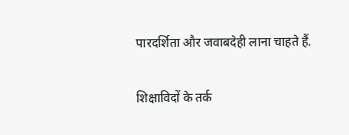पारदर्शिता और जवाबदेही लाना चाहते हैं.

शिक्षाविदों के तर्क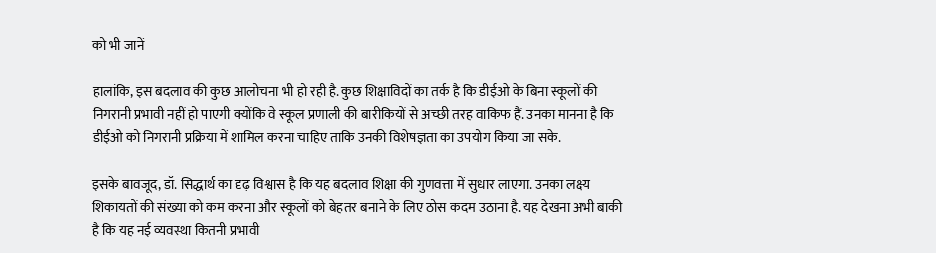को भी जानें

हालांकि, इस बदलाव की कुछ आलोचना भी हो रही है. कुछ शिक्षाविदों का तर्क है कि डीईओ के बिना स्कूलों की निगरानी प्रभावी नहीं हो पाएगी क्योंकि वे स्कूल प्रणाली की बारीकियों से अच्छी तरह वाकिफ हैं. उनका मानना है कि डीईओ को निगरानी प्रक्रिया में शामिल करना चाहिए ताकि उनकी विशेषज्ञता का उपयोग किया जा सके.

इसके बावजूद, डॉ. सिद्धार्थ का दृढ़ विश्वास है कि यह बदलाव शिक्षा की गुणवत्ता में सुधार लाएगा. उनका लक्ष्य शिकायतों की संख्या को कम करना और स्कूलों को बेहतर बनाने के लिए ठोस कदम उठाना है. यह देखना अभी बाकी है कि यह नई व्यवस्था कितनी प्रभावी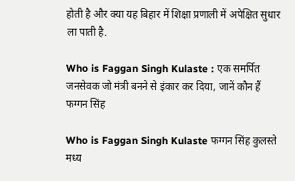होती है और क्या यह बिहार में शिक्षा प्रणाली में अपेक्षित सुधार ला पाती है.

Who is Faggan Singh Kulaste : एक समर्पित जनसेवक जो मंत्री बनने से इंकार कर दिया, जानें कौन हैं फग्गन सिंह

Who is Faggan Singh Kulaste फग्गन सिंह कुलस्ते मध्य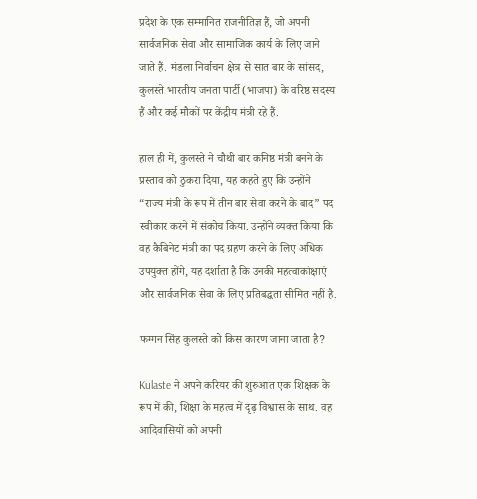प्रदेश के एक सम्मानित राजनीतिज्ञ हैं, जो अपनी सार्वजनिक सेवा और सामाजिक कार्य के लिए जाने जाते हैं. मंडला निर्वाचन क्षेत्र से सात बार के सांसद, कुलस्ते भारतीय जनता पार्टी (भाजपा) के वरिष्ठ सदस्य हैं और कई मौकों पर केंद्रीय मंत्री रहे हैं.

हाल ही में, कुलस्ते ने चौथी बार कनिष्ठ मंत्री बनने के प्रस्ताव को ठुकरा दिया, यह कहते हुए कि उन्होंने “राज्य मंत्री के रूप में तीन बार सेवा करने के बाद” पद स्वीकार करने में संकोच किया. उन्होंने व्यक्त किया कि वह कैबिनेट मंत्री का पद ग्रहण करने के लिए अधिक उपयुक्त होंगे, यह दर्शाता है कि उनकी महत्वाकांक्षाएं और सार्वजनिक सेवा के लिए प्रतिबद्धता सीमित नहीं है.

फग्गन सिंह कुलस्ते को किस कारण जाना जाता है?

Kulaste ने अपने करियर की शुरुआत एक शिक्षक के रूप में की, शिक्षा के महत्व में दृढ़ विश्वास के साथ. वह आदिवासियों को अपनी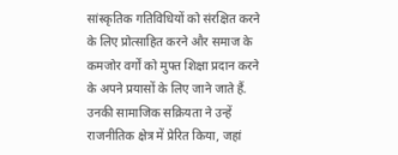सांस्कृतिक गतिविधियों को संरक्षित करने के लिए प्रोत्साहित करने और समाज के कमजोर वर्गों को मुफ्त शिक्षा प्रदान करने के अपने प्रयासों के लिए जाने जाते हैं. उनकी सामाजिक सक्रियता ने उन्हें राजनीतिक क्षेत्र में प्रेरित किया, जहां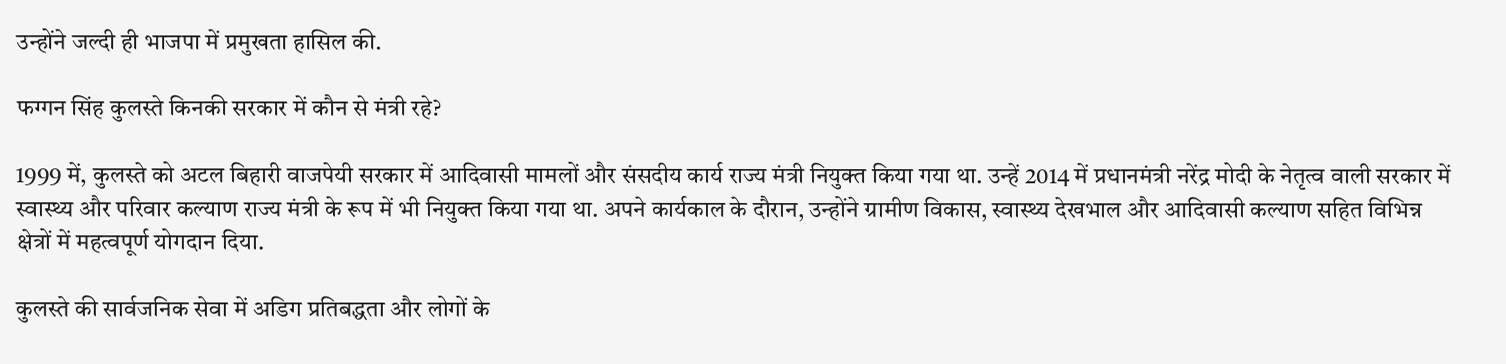उन्होंने जल्दी ही भाजपा में प्रमुखता हासिल की.

फग्गन सिंह कुलस्ते किनकी सरकार में कौन से मंत्री रहे?

1999 में, कुलस्ते को अटल बिहारी वाजपेयी सरकार में आदिवासी मामलों और संसदीय कार्य राज्य मंत्री नियुक्त किया गया था. उन्हें 2014 में प्रधानमंत्री नरेंद्र मोदी के नेतृत्व वाली सरकार में स्वास्थ्य और परिवार कल्याण राज्य मंत्री के रूप में भी नियुक्त किया गया था. अपने कार्यकाल के दौरान, उन्होंने ग्रामीण विकास, स्वास्थ्य देखभाल और आदिवासी कल्याण सहित विभिन्न क्षेत्रों में महत्वपूर्ण योगदान दिया.

कुलस्ते की सार्वजनिक सेवा में अडिग प्रतिबद्धता और लोगों के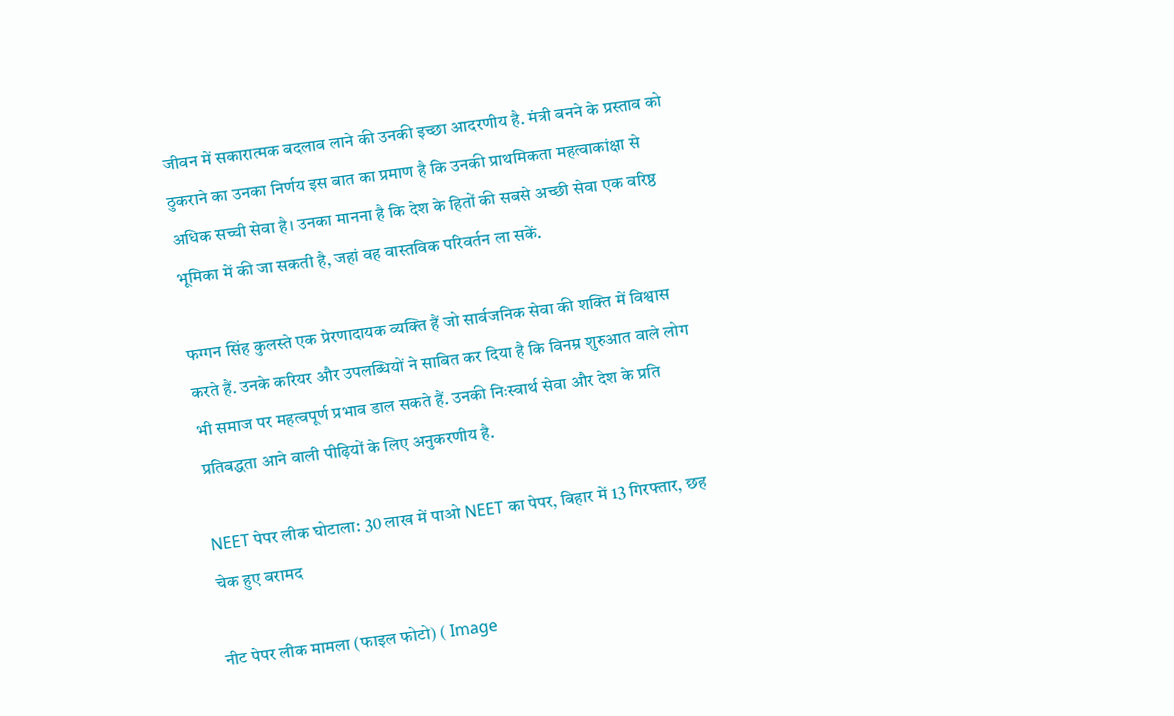जीवन में सकारात्मक बदलाव लाने की उनकी इच्छा आदरणीय है. मंत्री बनने के प्रस्ताव को ठुकराने का उनका निर्णय इस बात का प्रमाण है कि उनकी प्राथमिकता महत्वाकांक्षा से अधिक सच्ची सेवा है। उनका मानना है कि देश के हितों की सबसे अच्छी सेवा एक वरिष्ठ भूमिका में की जा सकती है, जहां वह वास्तविक परिवर्तन ला सकें.

फग्गन सिंह कुलस्ते एक प्रेरणादायक व्यक्ति हैं जो सार्वजनिक सेवा की शक्ति में विश्वास करते हैं. उनके करियर और उपलब्धियों ने साबित कर दिया है कि विनम्र शुरुआत वाले लोग भी समाज पर महत्वपूर्ण प्रभाव डाल सकते हैं. उनकी निःस्वार्थ सेवा और देश के प्रति प्रतिबद्धता आने वाली पीढ़ियों के लिए अनुकरणीय है.

NEET पेपर लीक घोटाला: 30 लाख में पाओ NEET का पेपर, बिहार में 13 गिरफ्तार, छह चेक हुए बरामद

नीट पेपर लीक मामला (फाइल फोटो) ( Image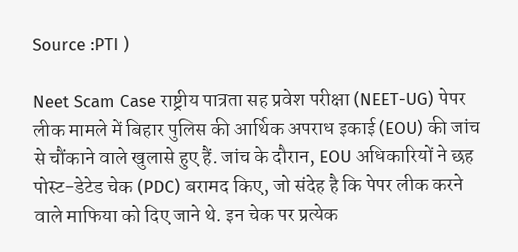Source :PTI )

Neet Scam Case राष्ट्रीय पात्रता सह प्रवेश परीक्षा (NEET-UG) पेपर लीक मामले में बिहार पुलिस की आर्थिक अपराध इकाई (EOU) की जांच से चौंकाने वाले खुलासे हुए हैं. जांच के दौरान, EOU अधिकारियों ने छह पोस्ट-डेटेड चेक (PDC) बरामद किए, जो संदेह है कि पेपर लीक करने वाले माफिया को दिए जाने थे. इन चेक पर प्रत्येक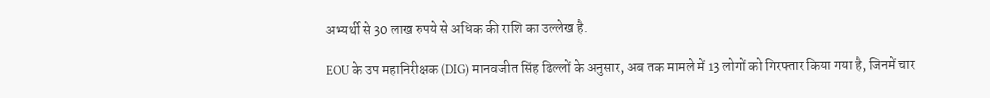अभ्यर्थी से 30 लाख रुपये से अधिक की राशि का उल्लेख है.

EOU के उप महानिरीक्षक (DIG) मानवजीत सिंह ढिल्लों के अनुसार, अब तक मामले में 13 लोगों को गिरफ्तार किया गया है, जिनमें चार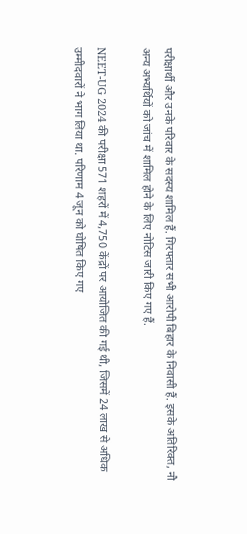परीक्षार्थी और उनके परिवार के सदस्य शामिल हैं. गिरफ्तार सभी आरोपी बिहार के निवासी हैं. इसके अतिरिक्त, नौ अन्य अभ्यर्थियों को जांच में शामिल होने के लिए नोटिस जारी किए गए हैं.

NEET-UG 2024 की परीक्षा 571 शहरों में 4,750 केंद्रों पर आयोजित की गई थी, जिसमें 24 लाख से अधिक उम्मीदवारों ने भाग लिया था. परिणाम 4 जून को घोषित किए गए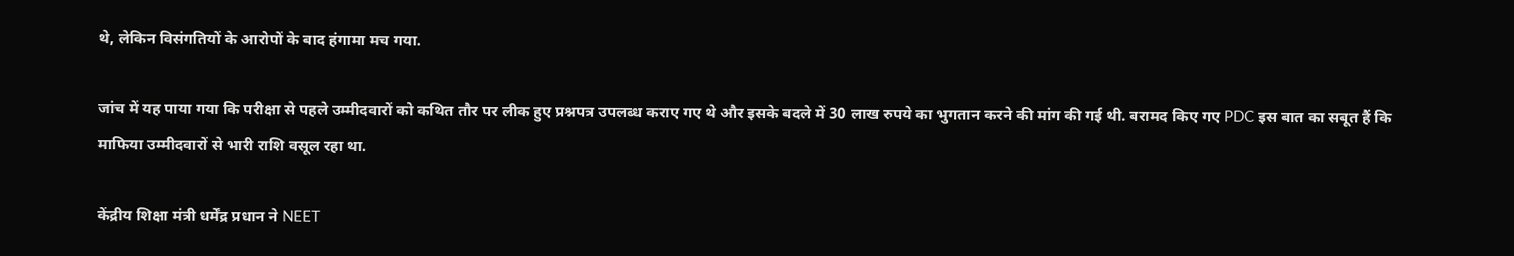थे, लेकिन विसंगतियों के आरोपों के बाद हंगामा मच गया.

जांच में यह पाया गया कि परीक्षा से पहले उम्मीदवारों को कथित तौर पर लीक हुए प्रश्नपत्र उपलब्ध कराए गए थे और इसके बदले में 30 लाख रुपये का भुगतान करने की मांग की गई थी. बरामद किए गए PDC इस बात का सबूत हैं कि माफिया उम्मीदवारों से भारी राशि वसूल रहा था.

केंद्रीय शिक्षा मंत्री धर्मेंद्र प्रधान ने NEET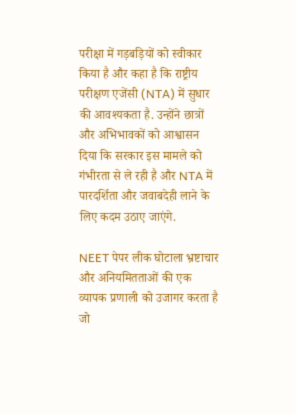परीक्षा में गड़बड़ियों को स्वीकार किया है और कहा है कि राष्ट्रीय परीक्षण एजेंसी (NTA) में सुधार की आवश्यकता है. उन्होंने छात्रों और अभिभावकों को आश्वासन दिया कि सरकार इस मामले को गंभीरता से ले रही है और NTA में पारदर्शिता और जवाबदेही लाने के लिए कदम उठाए जाएंगे.

NEET पेपर लीक घोटाला भ्रष्टाचार और अनियमितताओं की एक व्यापक प्रणाली को उजागर करता है जो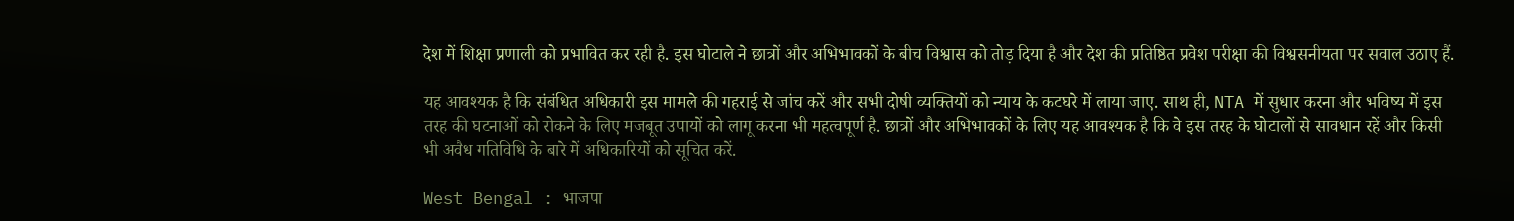देश में शिक्षा प्रणाली को प्रभावित कर रही है. इस घोटाले ने छात्रों और अभिभावकों के बीच विश्वास को तोड़ दिया है और देश की प्रतिष्ठित प्रवेश परीक्षा की विश्वसनीयता पर सवाल उठाए हैं.

यह आवश्यक है कि संबंधित अधिकारी इस मामले की गहराई से जांच करें और सभी दोषी व्यक्तियों को न्याय के कटघरे में लाया जाए. साथ ही, NTA में सुधार करना और भविष्य में इस तरह की घटनाओं को रोकने के लिए मजबूत उपायों को लागू करना भी महत्वपूर्ण है. छात्रों और अभिभावकों के लिए यह आवश्यक है कि वे इस तरह के घोटालों से सावधान रहें और किसी भी अवैध गतिविधि के बारे में अधिकारियों को सूचित करें.

West Bengal : भाजपा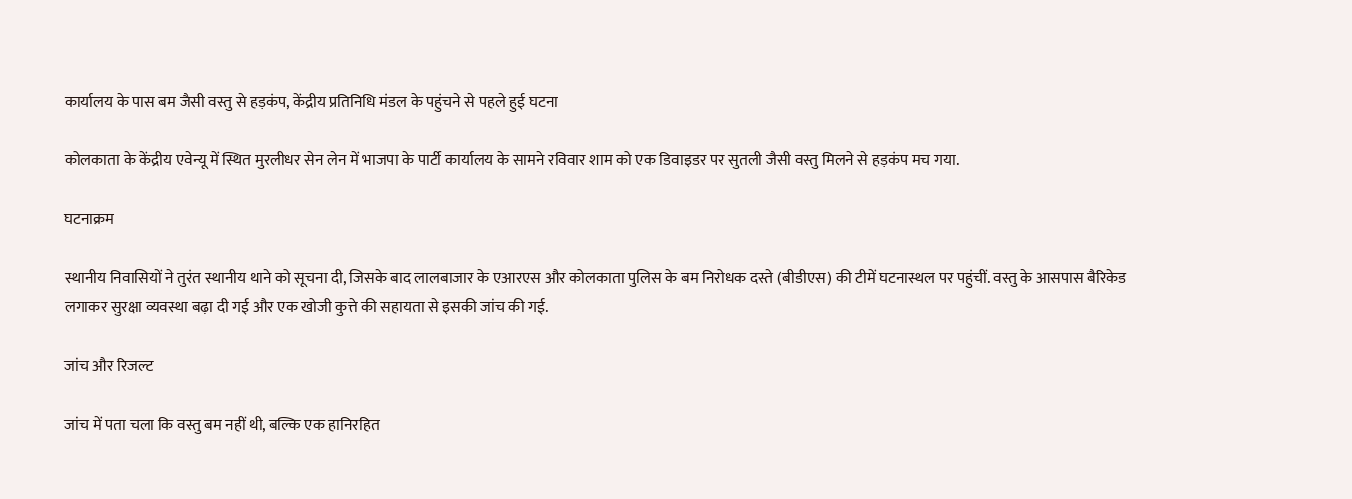कार्यालय के पास बम जैसी वस्तु से हड़कंप, केंद्रीय प्रतिनिधि मंडल के पहुंचने से पहले हुई घटना

कोलकाता के केंद्रीय एवेन्यू में स्थित मुरलीधर सेन लेन में भाजपा के पार्टी कार्यालय के सामने रविवार शाम को एक डिवाइडर पर सुतली जैसी वस्तु मिलने से हड़कंप मच गया.

घटनाक्रम

स्थानीय निवासियों ने तुरंत स्थानीय थाने को सूचना दी, जिसके बाद लालबाजार के एआरएस और कोलकाता पुलिस के बम निरोधक दस्ते (बीडीएस) की टीमें घटनास्थल पर पहुंचीं. वस्तु के आसपास बैरिकेड लगाकर सुरक्षा व्यवस्था बढ़ा दी गई और एक खोजी कुत्ते की सहायता से इसकी जांच की गई.

जांच और रिजल्ट

जांच में पता चला कि वस्तु बम नहीं थी, बल्कि एक हानिरहित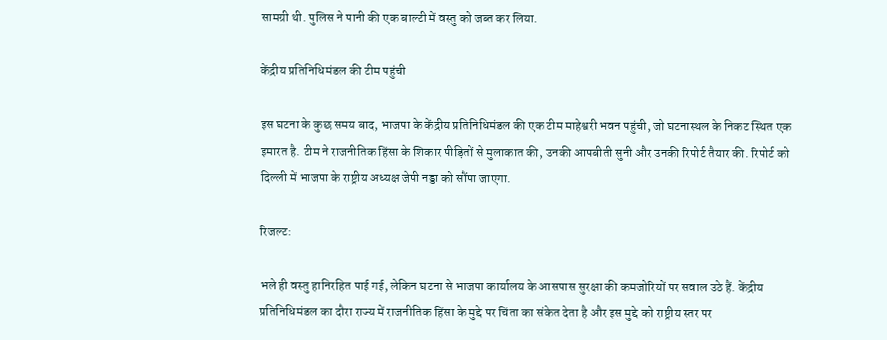सामग्री थी. पुलिस ने पानी की एक बाल्टी में वस्तु को जब्त कर लिया.

केंद्रीय प्रतिनिधिमंडल की टीम पहुंची

इस घटना के कुछ समय बाद, भाजपा के केंद्रीय प्रतिनिधिमंडल की एक टीम माहेश्वरी भवन पहुंची, जो घटनास्थल के निकट स्थित एक इमारत है. टीम ने राजनीतिक हिंसा के शिकार पीड़ितों से मुलाकात की, उनकी आपबीती सुनी और उनकी रिपोर्ट तैयार की. रिपोर्ट को दिल्ली में भाजपा के राष्ट्रीय अध्यक्ष जेपी नड्डा को सौंपा जाएगा.

रिजल्ट:

भले ही वस्तु हानिरहित पाई गई, लेकिन घटना से भाजपा कार्यालय के आसपास सुरक्षा की कमजोरियों पर सवाल उठे हैं. केंद्रीय प्रतिनिधिमंडल का दौरा राज्य में राजनीतिक हिंसा के मुद्दे पर चिंता का संकेत देता है और इस मुद्दे को राष्ट्रीय स्तर पर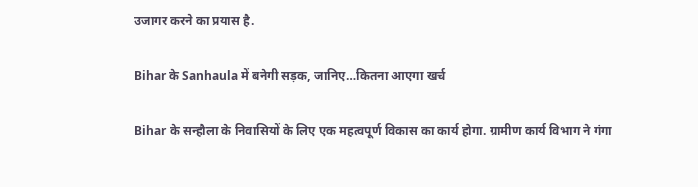उजागर करने का प्रयास है.

Bihar के Sanhaula में बनेगी सड़क, जानिए…कितना आएगा खर्च

Bihar के सन्हौला के निवासियों के लिए एक महत्वपूर्ण विकास का कार्य होगा. ग्रामीण कार्य विभाग ने गंगा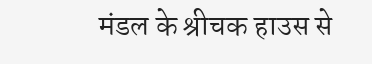मंडल के श्रीचक हाउस से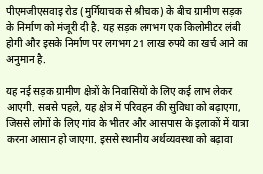पीएमजीएसवाइ रोड (मुर्गियाचक से श्रीचक) के बीच ग्रामीण सड़क के निर्माण को मंजूरी दी है. यह सड़क लगभग एक किलोमीटर लंबी होगी और इसके निर्माण पर लगभग 21 लाख रुपये का खर्च आने का अनुमान है.

यह नई सड़क ग्रामीण क्षेत्रों के निवासियों के लिए कई लाभ लेकर आएगी. सबसे पहले, यह क्षेत्र में परिवहन की सुविधा को बढ़ाएगा, जिससे लोगों के लिए गांव के भीतर और आसपास के इलाकों में यात्रा करना आसान हो जाएगा. इससे स्थानीय अर्थव्यवस्था को बढ़ावा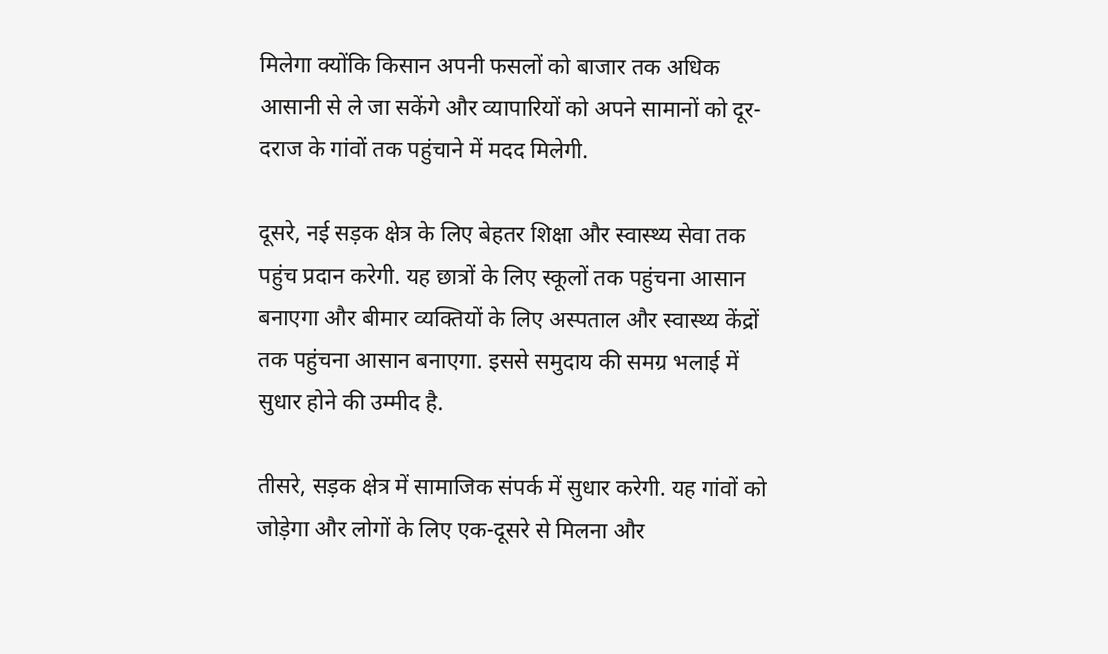मिलेगा क्योंकि किसान अपनी फसलों को बाजार तक अधिक आसानी से ले जा सकेंगे और व्यापारियों को अपने सामानों को दूर-दराज के गांवों तक पहुंचाने में मदद मिलेगी.

दूसरे, नई सड़क क्षेत्र के लिए बेहतर शिक्षा और स्वास्थ्य सेवा तक पहुंच प्रदान करेगी. यह छात्रों के लिए स्कूलों तक पहुंचना आसान बनाएगा और बीमार व्यक्तियों के लिए अस्पताल और स्वास्थ्य केंद्रों तक पहुंचना आसान बनाएगा. इससे समुदाय की समग्र भलाई में सुधार होने की उम्मीद है.

तीसरे, सड़क क्षेत्र में सामाजिक संपर्क में सुधार करेगी. यह गांवों को जोड़ेगा और लोगों के लिए एक-दूसरे से मिलना और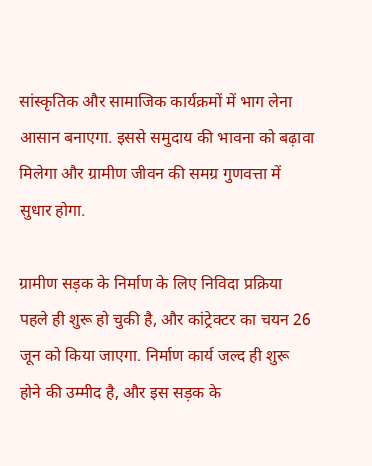सांस्कृतिक और सामाजिक कार्यक्रमों में भाग लेना आसान बनाएगा. इससे समुदाय की भावना को बढ़ावा मिलेगा और ग्रामीण जीवन की समग्र गुणवत्ता में सुधार होगा.

ग्रामीण सड़क के निर्माण के लिए निविदा प्रक्रिया पहले ही शुरू हो चुकी है, और कांट्रेक्टर का चयन 26 जून को किया जाएगा. निर्माण कार्य जल्द ही शुरू होने की उम्मीद है, और इस सड़क के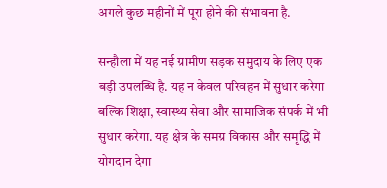अगले कुछ महीनों में पूरा होने की संभावना है.

सन्हौला में यह नई ग्रामीण सड़क समुदाय के लिए एक बड़ी उपलब्धि है. यह न केवल परिवहन में सुधार करेगा बल्कि शिक्षा, स्वास्थ्य सेवा और सामाजिक संपर्क में भी सुधार करेगा. यह क्षेत्र के समग्र विकास और समृद्धि में योगदान देगा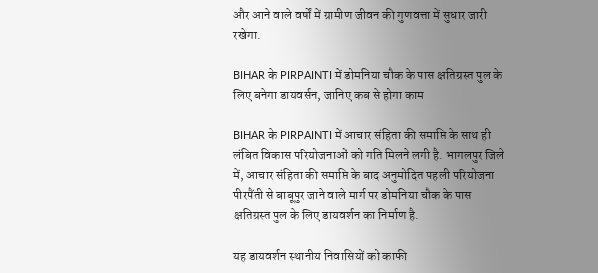और आने वाले वर्षों में ग्रामीण जीवन की गुणवत्ता में सुधार जारी रखेगा.

BIHAR के PIRPAINTI में डोमनिया चौक के पास क्षतिग्रस्त पुल के लिए बनेगा डायवर्सन, जानिए कब से होगा काम

BIHAR के PIRPAINTI में आचार संहिता की समाप्ति के साथ ही लंबित विकास परियोजनाओं को गति मिलने लगी है. भागलपुर जिले में, आचार संहिता की समाप्ति के बाद अनुमोदित पहली परियोजना पीरपैंती से बाबूपुर जाने वाले मार्ग पर डोमनिया चौक के पास क्षतिग्रस्त पुल के लिए डायवर्शन का निर्माण है.

यह डायवर्शन स्थानीय निवासियों को काफी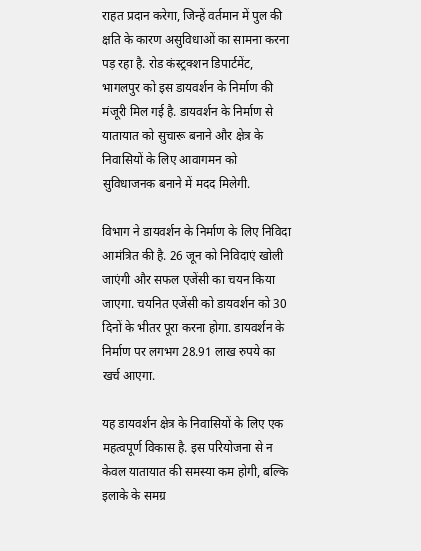राहत प्रदान करेगा, जिन्हें वर्तमान में पुल की क्षति के कारण असुविधाओं का सामना करना पड़ रहा है. रोड कंस्ट्रक्शन डिपार्टमेंट, भागलपुर को इस डायवर्शन के निर्माण की मंजूरी मिल गई है. डायवर्शन के निर्माण से यातायात को सुचारू बनाने और क्षेत्र के निवासियों के लिए आवागमन को सुविधाजनक बनाने में मदद मिलेगी.

विभाग ने डायवर्शन के निर्माण के लिए निविदा आमंत्रित की है. 26 जून को निविदाएं खोली जाएंगी और सफल एजेंसी का चयन किया जाएगा. चयनित एजेंसी को डायवर्शन को 30 दिनों के भीतर पूरा करना होगा. डायवर्शन के निर्माण पर लगभग 28.91 लाख रुपये का खर्च आएगा.

यह डायवर्शन क्षेत्र के निवासियों के लिए एक महत्वपूर्ण विकास है. इस परियोजना से न केवल यातायात की समस्या कम होगी, बल्कि इलाके के समग्र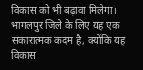विकास को भी बढ़ावा मिलेगा। भागलपुर जिले के लिए यह एक सकारात्मक कदम है, क्योंकि यह विकास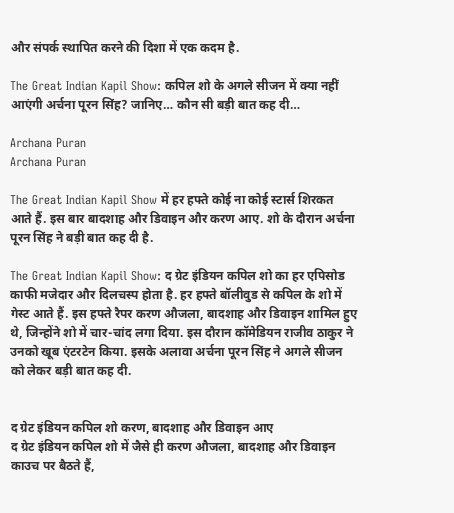और संपर्क स्थापित करने की दिशा में एक कदम है.

The Great Indian Kapil Show: कपिल शो के अगले सीजन में क्या नहीं आएंगी अर्चना पूरन सिंह? जानिए… कौन सी बड़ी बात कह दी…

Archana Puran
Archana Puran

The Great Indian Kapil Show में हर हफ्ते कोई ना कोई स्टार्स शिरकत आते हैं. इस बार बादशाह और डिवाइन और करण आए. शो के दौरान अर्चना पूरन सिंह ने बड़ी बात कह दी है.

The Great Indian Kapil Show: द ग्रेट इंडियन कपिल शो का हर एपिसोड काफी मजेदार और दिलचस्प होता है. हर हफ्ते बॉलीवुड से कपिल के शो में गेस्ट आते हैं. इस हफ्ते रैपर करण औजला, बादशाह और डिवाइन शामिल हुए थे, जिन्होंने शो में चार-चांद लगा दिया. इस दौरान कॉमेडियन राजीव ठाकुर ने उनको खूब एंटरटेन किया. इसके अलावा अर्चना पूरन सिंह ने अगले सीजन को लेकर बड़ी बात कह दी.


द ग्रेट इंडियन कपिल शो करण, बादशाह और डिवाइन आए
द ग्रेट इंडियन कपिल शो में जैसे ही करण औजला, बादशाह और डिवाइन काउच पर बैठते हैं,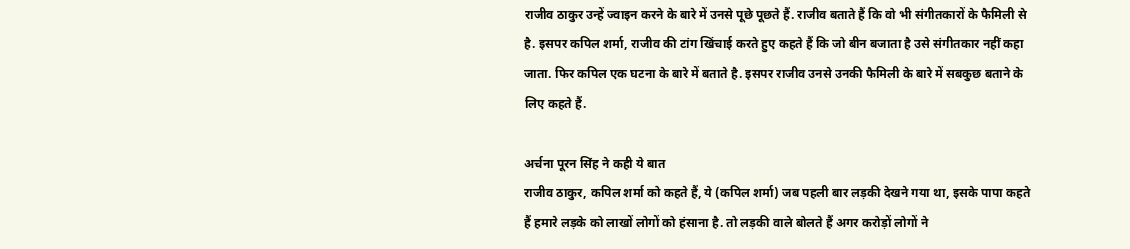राजीव ठाकुर उन्हें ज्वाइन करने के बारे में उनसे पूछे पूछते हैं. राजीव बताते हैं कि वो भी संगीतकारों के फैमिली से है. इसपर कपिल शर्मा, राजीव की टांग खिंचाई करते हुए कहते हैं कि जो बीन बजाता है उसे संगीतकार नहीं कहा जाता. फिर कपिल एक घटना के बारे में बताते है. इसपर राजीव उनसे उनकी फैमिली के बारे में सबकुछ बताने के लिए कहते हैं.

अर्चना पूरन सिंह ने कही ये बात
राजीव ठाकुर, कपिल शर्मा को कहते हैं, ये (कपिल शर्मा) जब पहली बार लड़की देखने गया था, इसके पापा कहते हैं हमारे लड़के को लाखों लोगों को हंसाना है. तो लड़की वाले बोलते हैं अगर करोड़ों लोगों ने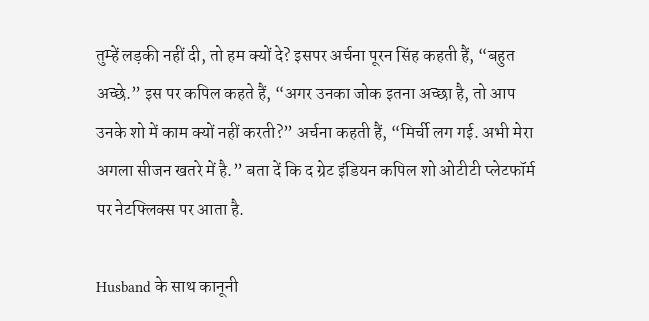तुम्हें लड़की नहीं दी, तो हम क्यों दे? इसपर अर्चना पूरन सिंह कहती हैं, “बहुत अच्छे.” इस पर कपिल कहते हैं, “अगर उनका जोक इतना अच्छा है, तो आप उनके शो में काम क्यों नहीं करती?” अर्चना कहती हैं, “मिर्ची लग गई. अभी मेरा अगला सीजन खतरे में है.” बता दें कि द ग्रेट इंडियन कपिल शो ओटीटी प्लेटफॉर्म पर नेटफ्लिक्स पर आता है.

Husband के साथ कानूनी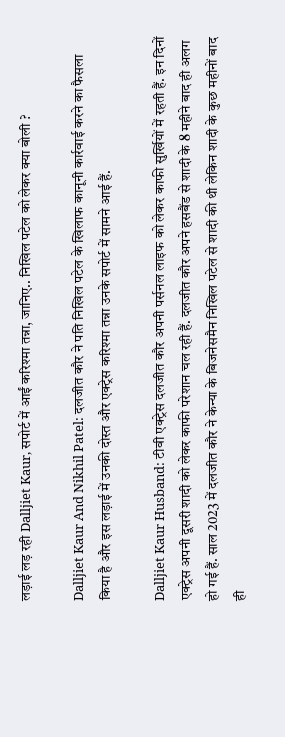लड़ाई लड़ रही Dalljiet Kaur, सपोर्ट में आईं करिश्मा तन्ना, जानिए.. निखिल पटेल को लेकर क्या बोली ?

Dalljiet Kaur And Nikhil Patel: दलजीत कौर ने पति निखिल पटेल के खिलाफ कानूनी कार्रवाई करने का फैसला किया है और इस लड़ाई में उनकी दोस्त और एक्ट्रेस करिश्मा तन्ना उनके सपोर्ट में सामने आई हैं.

Dalljiet Kaur Husband: टीवी एक्ट्रेस दलजीत कौर अपनी पर्सनल लाइफ को लेकर काफी सुर्खियों में रहती हैं. इन दिनों एक्ट्रेस अपनी दूसरी शादी को लेकर काफी परेशान चल रही हैं. दलजीत कौर अपने हसबैंड से शादी के 8 महीने बाद ही अलग हो गई हैं. साल 2023 में दलजीत कौर ने केन्या के बिजनेसमैन निखिल पटेल से शादी की थी लेकिन शादी के कुछ महीनों बाद ही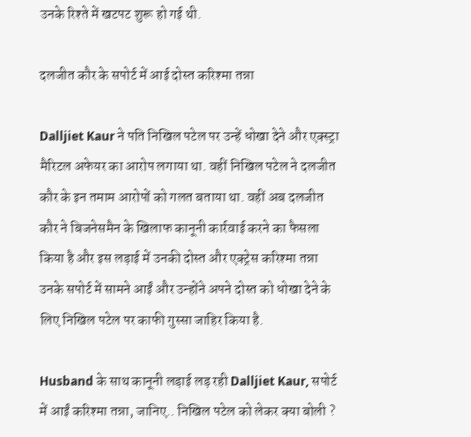उनके रिश्ते में खटपट शुरू हो गई थी.

दलजीत कौर के सपोर्ट में आई दोस्त करिश्मा तन्ना

Dalljiet Kaur ने पति निखिल पटेल पर उन्हें धोखा देने और एक्स्ट्रा मैरिटल अफेयर का आरोप लगाया था. वहीं निखिल पटेल ने दलजीत कौर के इन तमाम आरोपों को गलत बताया था. वहीं अब दलजीत कौर ने बिजनेसमैन के खिलाफ कानूनी कार्रवाई करने का फैसला किया है और इस लड़ाई में उनकी दोस्त और एक्ट्रेस करिश्मा तन्ना उनके सपोर्ट में सामने आईं और उन्होंने अपने दोस्त को धोखा देने के लिए निखिल पटेल पर काफी गुस्सा जाहिर किया है.

Husband के साथ कानूनी लड़ाई लड़ रही Dalljiet Kaur, सपोर्ट में आईं करिश्मा तन्ना, जानिए.. निखिल पटेल को लेकर क्या बोली ?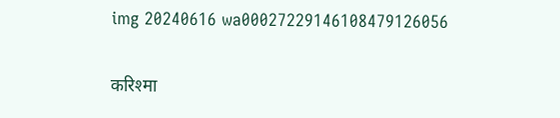img 20240616 wa00027229146108479126056

करिश्मा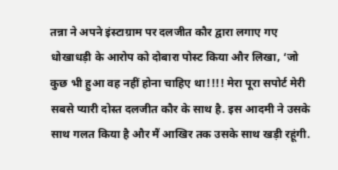तन्ना ने अपने इंस्टाग्राम पर दलजीत कौर द्वारा लगाए गए धोखाधड़ी के आरोप को दोबारा पोस्ट किया और लिखा, ‘जो कुछ भी हुआ वह नहीं होना चाहिए था!!!! मेरा पूरा सपोर्ट मेरी सबसे प्यारी दोस्त दलजीत कौर के साथ है. इस आदमी ने उसके साथ गलत किया है और मैं आखिर तक उसके साथ खड़ी रहूंगी.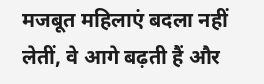मजबूत महिलाएं बदला नहीं लेतीं, वे आगे बढ़ती हैं और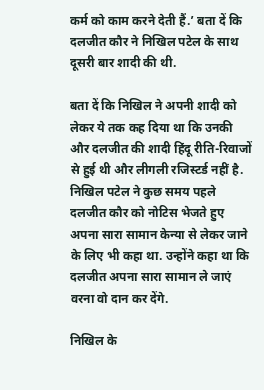कर्म को काम करने देती हैं.’ बता दें कि दलजीत कौर ने निखिल पटेल के साथ दूसरी बार शादी की थी.

बता दें कि निखिल ने अपनी शादी को लेकर ये तक कह दिया था कि उनकी और दलजीत की शादी हिंदू रीति-रिवाजों से हुई थी और लीगली रजिस्टर्ड नहीं है. निखिल पटेल ने कुछ समय पहले दलजीत कौर को नोटिस भेजते हुए अपना सारा सामान केन्या से लेकर जाने के लिए भी कहा था. उन्होंने कहा था कि दलजीत अपना सारा सामान ले जाएं वरना वो दान कर देंगे.

निखिल के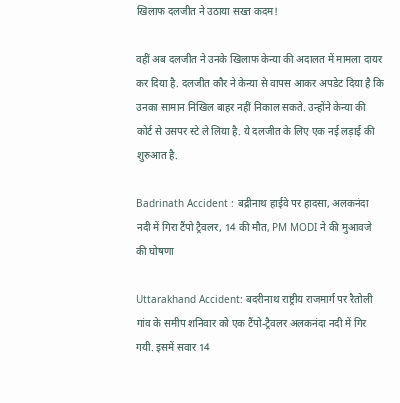खिलाफ दलजीत ने उठाया सख्त कदम!

वहीं अब दलजीत ने उनके खिलाफ केन्या की अदालत में मामला दायर कर दिया है. दलजीत कौर ने केन्या से वापस आकर अपडेट दिया है कि उनका सामान निखिल बाहर नहीं निकाल सकते. उन्होंने केन्या की कोर्ट से उसपर स्टे ले लिया है. ये दलजीत के लिए एक नई लड़ाई की शुरुआत है.

Badrinath Accident : बद्रीनाथ हाईवे पर हादसा, अलकनंदा नदी में गिरा टैंपो ट्रैवलर, 14 की मौत, PM MODI ने की मुआवजे की घोषणा

Uttarakhand Accident: बदरीनाथ राष्ट्रीय राजमार्ग पर रैतोली गांव के समीप शनिवार को एक टैंपो-ट्रैवलर अलकनंदा नदी में गिर गयी. इसमें सवार 14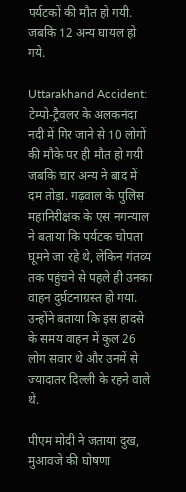पर्यटकों की मौत हो गयी. जबकि 12 अन्य घायल हो गये.

Uttarakhand Accident: टेम्पो-ट्रैवलर के अलकनंदा नदी में गिर जाने से 10 लोगों की मौके पर ही मौत हो गयी जबकि चार अन्य ने बाद में दम तोड़ा. गढ़वाल के पुलिस महानिरीक्षक के एस नगन्याल ने बताया कि पर्यटक चोपता घूमने जा रहे थे, लेकिन गंतव्य तक पहुंचने से पहले ही उनका वाहन दुर्घटनाग्रस्त हो गया. उन्होंने बताया कि इस हादसे के समय वाहन में कुल 26 लोग सवार थे और उनमें से ज्यादातर दिल्ली के रहने वाले थे.

पीएम मोदी ने जताया दुख, मुआवजे की घोषणा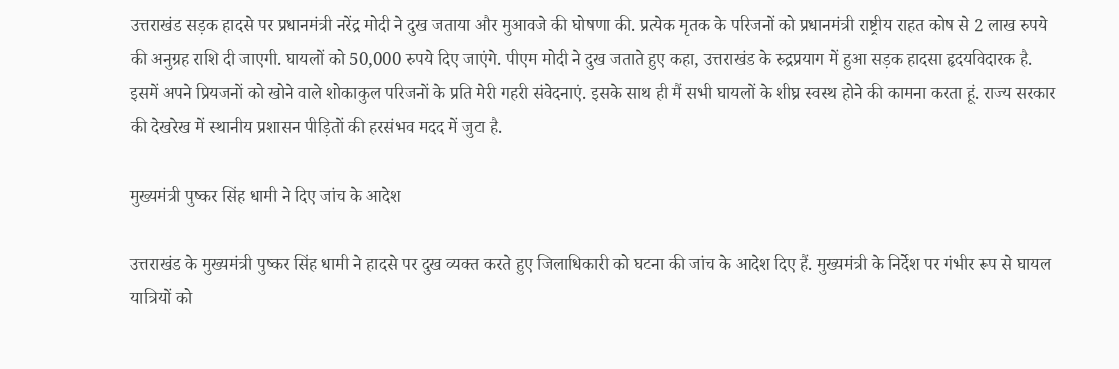उत्तराखंड सड़क हादसे पर प्रधानमंत्री नरेंद्र मोदी ने दुख जताया और मुआवजे की घोषणा की. प्रत्येक मृतक के परिजनों को प्रधानमंत्री राष्ट्रीय राहत कोष से 2 लाख रुपये की अनुग्रह राशि दी जाएगी. घायलों को 50,000 रुपये दिए जाएंगे. पीएम मोदी ने दुख जताते हुए कहा, उत्तराखंड के रुद्रप्रयाग में हुआ सड़क हादसा हृदयविदारक है. इसमें अपने प्रियजनों को खोने वाले शोकाकुल परिजनों के प्रति मेरी गहरी संवेदनाएं. इसके साथ ही मैं सभी घायलों के शीघ्र स्वस्थ होने की कामना करता हूं. राज्य सरकार की देखरेख में स्थानीय प्रशासन पीड़ितों की हरसंभव मदद में जुटा है.

मुख्यमंत्री पुष्कर सिंह धामी ने दिए जांच के आदेश

उत्तराखंड के मुख्यमंत्री पुष्कर सिंह धामी ने हादसे पर दुख व्यक्त करते हुए जिलाधिकारी को घटना की जांच के आदेश दिए हैं. मुख्यमंत्री के निर्देश पर गंभीर रूप से घायल यात्रियों को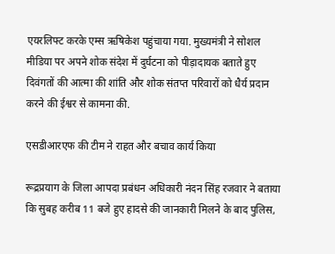एयरलिफ्ट करके एम्स ऋषिकेश पहुंचाया गया. मुख्यमंत्री ने सोशल मीडिया पर अपने शोक संदेश में दुर्घटना को पीड़ादायक बताते हुए दिवंगतों की आत्मा की शांति और शोक संतप्त परिवारों को धैर्य प्रदान करने की ईश्वर से कामना की.

एसडीआरएफ की टीम ने राहत और बचाव कार्य किया

रूद्रप्रयाग के जिला आपदा प्रबंधन अधिकारी नंदन सिंह रजवार ने बताया कि सुबह करीब 11 बजे हुए हादसे की जानकारी मिलने के बाद पुलिस,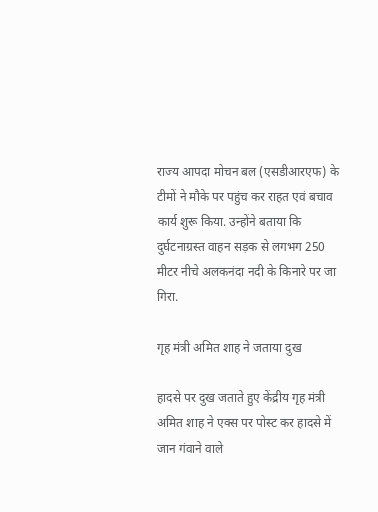राज्य आपदा मोचन बल (एसडीआरएफ) के टीमों ने मौके पर पहुंच कर राहत एवं बचाव कार्य शुरू किया. उन्होंने बताया कि दुर्घटनाग्रस्त वाहन सड़क से लगभग 250 मीटर नीचे अलकनंदा नदी के किनारे पर जा गिरा.

गृह मंत्री अमित शाह ने जताया दुख

हादसे पर दुख जताते हुए केंद्रीय गृह मंत्री अमित शाह ने एक्स पर पोस्ट कर हादसे में जान गंवाने वाले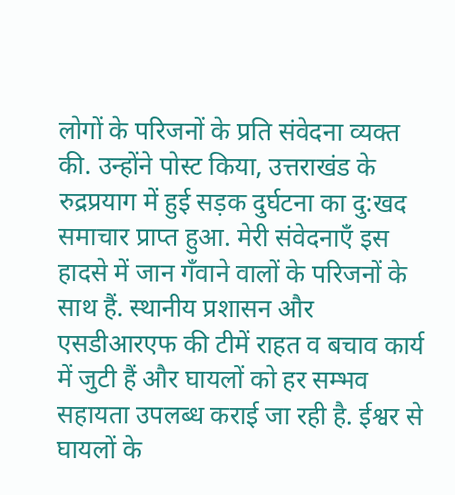लोगों के परिजनों के प्रति संवेदना व्यक्त की. उन्होंने पोस्ट किया, उत्तराखंड के रुद्रप्रयाग में हुई सड़क दुर्घटना का दु:खद समाचार प्राप्त हुआ. मेरी संवेदनाएँ इस हादसे में जान गँवाने वालों के परिजनों के साथ हैं. स्थानीय प्रशासन और एसडीआरएफ की टीमें राहत व बचाव कार्य में जुटी हैं और घायलों को हर सम्भव सहायता उपलब्ध कराई जा रही है. ईश्वर से घायलों के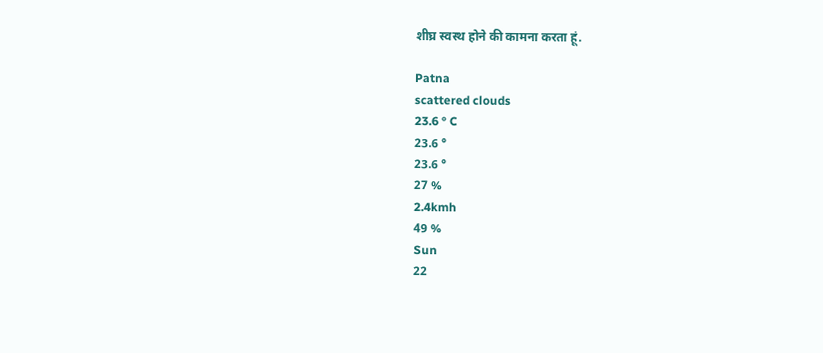शीघ्र स्वस्थ होने की कामना करता हूं.

Patna
scattered clouds
23.6 ° C
23.6 °
23.6 °
27 %
2.4kmh
49 %
Sun
22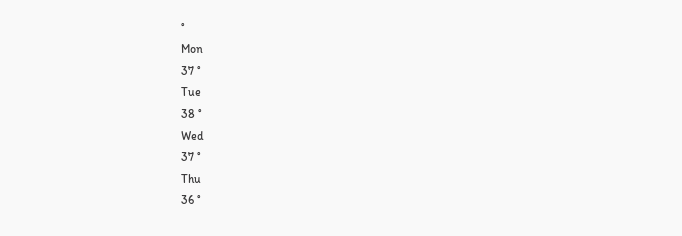°
Mon
37 °
Tue
38 °
Wed
37 °
Thu
36 °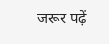जरूर पढ़ें